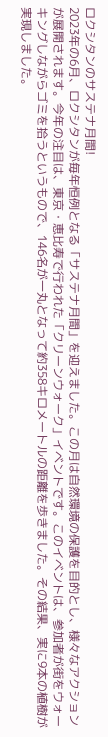ロクシタンのサステナ月間!
2023年の6月、ロクシタンが毎年恒例となる「サステナ月間」を迎えました。この月は自然環境の保護を目的とし、様々なアクションが展開されます。今年の注目は、東京・恵比寿で行われた「クリーンウォーク」イベントです。このイベントは、参加者が街をウォーキングしながらゴミを拾うというもので、146名が一丸となって約358キロメートルの距離を歩きました。その結果、実に9本の植樹が実現しました。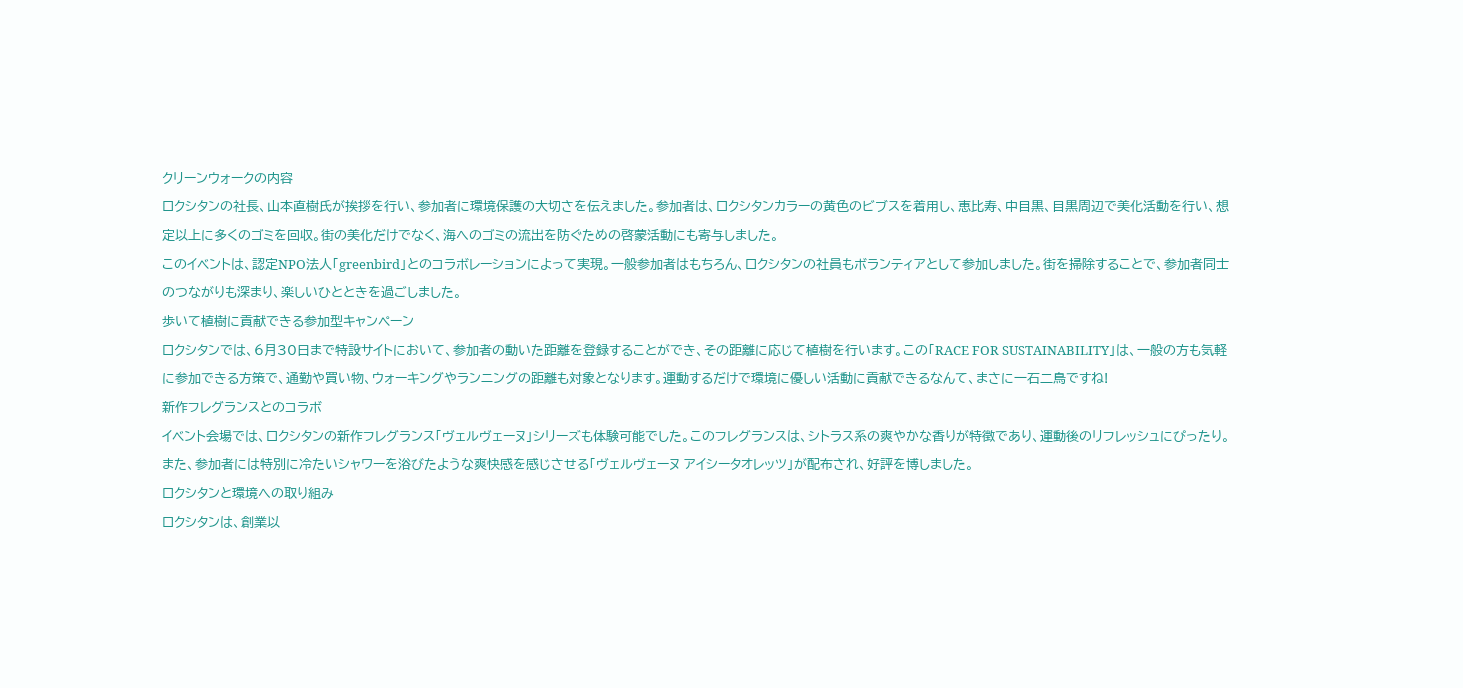クリーンウォークの内容
ロクシタンの社長、山本直樹氏が挨拶を行い、参加者に環境保護の大切さを伝えました。参加者は、ロクシタンカラーの黄色のビブスを着用し、恵比寿、中目黒、目黒周辺で美化活動を行い、想定以上に多くのゴミを回収。街の美化だけでなく、海へのゴミの流出を防ぐための啓蒙活動にも寄与しました。
このイベントは、認定NPO法人「greenbird」とのコラボレーションによって実現。一般参加者はもちろん、ロクシタンの社員もボランティアとして参加しました。街を掃除することで、参加者同士のつながりも深まり、楽しいひとときを過ごしました。
歩いて植樹に貢献できる参加型キャンペーン
ロクシタンでは、6月30日まで特設サイトにおいて、参加者の動いた距離を登録することができ、その距離に応じて植樹を行います。この「RACE FOR SUSTAINABILITY」は、一般の方も気軽に参加できる方策で、通勤や買い物、ウォーキングやランニングの距離も対象となります。運動するだけで環境に優しい活動に貢献できるなんて、まさに一石二鳥ですね!
新作フレグランスとのコラボ
イベント会場では、ロクシタンの新作フレグランス「ヴェルヴェーヌ」シリーズも体験可能でした。このフレグランスは、シトラス系の爽やかな香りが特徴であり、運動後のリフレッシュにぴったり。また、参加者には特別に冷たいシャワーを浴びたような爽快感を感じさせる「ヴェルヴェーヌ アイシータオレッツ」が配布され、好評を博しました。
ロクシタンと環境への取り組み
ロクシタンは、創業以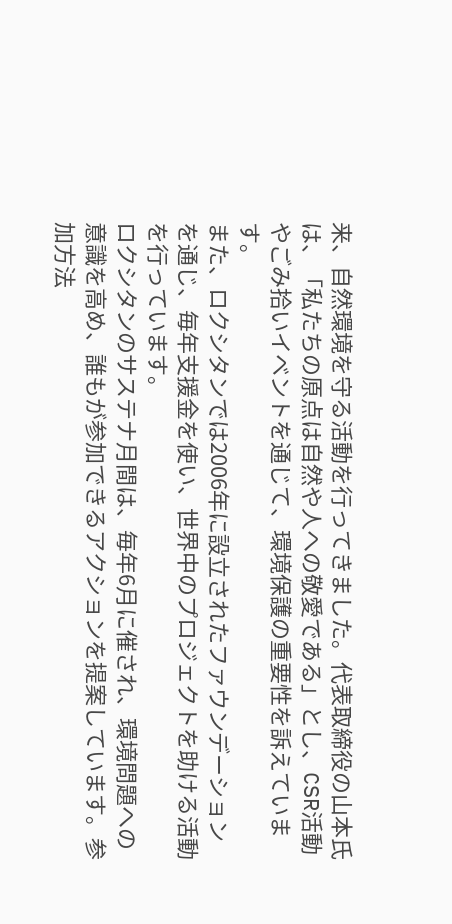来、自然環境を守る活動を行ってきました。代表取締役の山本氏は、「私たちの原点は自然や人への敬愛である」とし、CSR活動やごみ拾いイベントを通じて、環境保護の重要性を訴えています。
また、ロクシタンでは2006年に設立されたファウンデーションを通じ、毎年支援金を使い、世界中のプロジェクトを助ける活動を行っています。
ロクシタンのサステナ月間は、毎年6月に催され、環境問題への意識を高め、誰もが参加できるアクションを提案しています。参加方法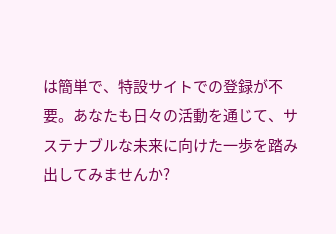は簡単で、特設サイトでの登録が不要。あなたも日々の活動を通じて、サステナブルな未来に向けた一歩を踏み出してみませんか?